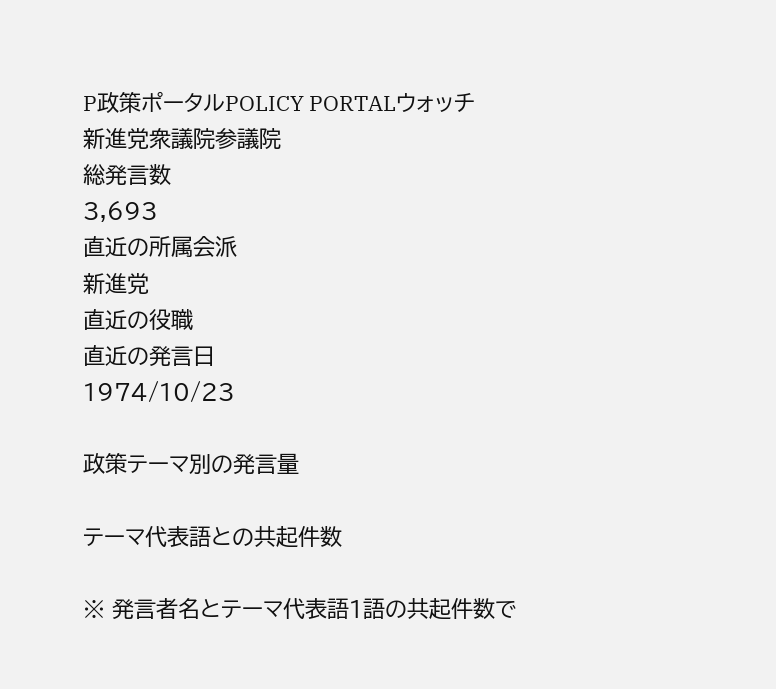P政策ポータルPOLICY PORTALウォッチ
新進党衆議院参議院
総発言数
3,693
直近の所属会派
新進党
直近の役職
直近の発言日
1974/10/23

政策テーマ別の発言量

テーマ代表語との共起件数

※ 発言者名とテーマ代表語1語の共起件数で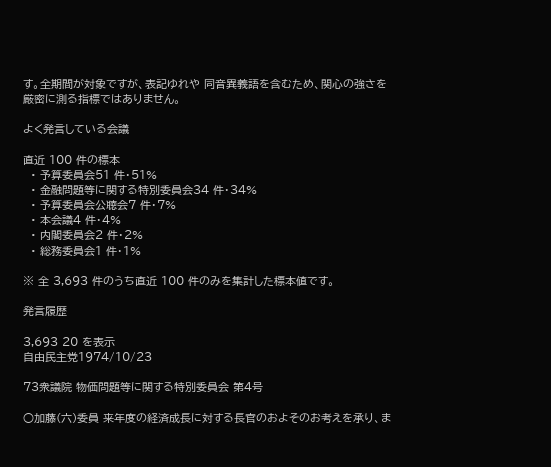す。全期間が対象ですが、表記ゆれや 同音異義語を含むため、関心の強さを厳密に測る指標ではありません。

よく発言している会議

直近 100 件の標本
  • 予算委員会51 件・51%
  • 金融問題等に関する特別委員会34 件・34%
  • 予算委員会公聴会7 件・7%
  • 本会議4 件・4%
  • 内閣委員会2 件・2%
  • 総務委員会1 件・1%

※ 全 3,693 件のうち直近 100 件のみを集計した標本値です。

発言履歴

3,693 20 を表示
自由民主党1974/10/23

73衆議院 物価問題等に関する特別委員会 第4号

○加藤(六)委員 来年度の経済成長に対する長官のおよそのお考えを承り、ま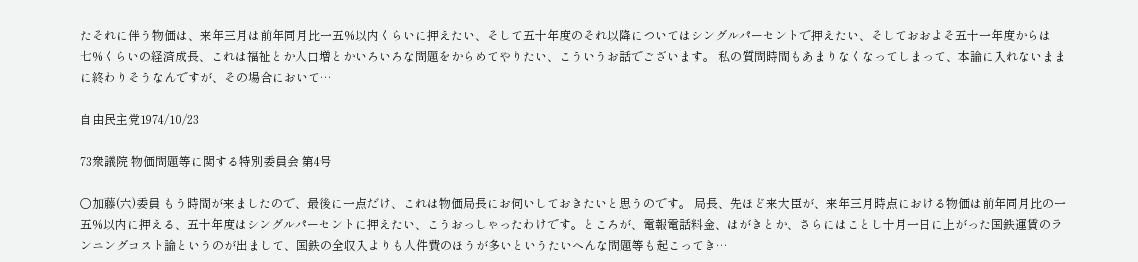たそれに伴う物価は、来年三月は前年同月比一五%以内くらいに押えたい、そして五十年度のそれ以降についてはシングルパーセントで押えたい、そしておおよそ五十一年度からは七%くらいの経済成長、これは福祉とか人口増とかいろいろな問題をからめてやりたい、こういうお話でございます。 私の質問時間もあまりなくなってしまって、本論に入れないままに終わりそうなんですが、その場合において…

自由民主党1974/10/23

73衆議院 物価問題等に関する特別委員会 第4号

○加藤(六)委員 もう時間が来ましたので、最後に一点だけ、これは物価局長にお伺いしておきたいと思うのです。 局長、先ほど来大臣が、来年三月時点における物価は前年同月比の一五%以内に押える、五十年度はシングルパーセントに押えたい、こうおっしゃったわけです。ところが、電報電話料金、はがきとか、さらにはことし十月一日に上がった国鉄運賃のランニングコスト論というのが出まして、国鉄の全収入よりも人件費のほうが多いというたいへんな問題等も起こってき…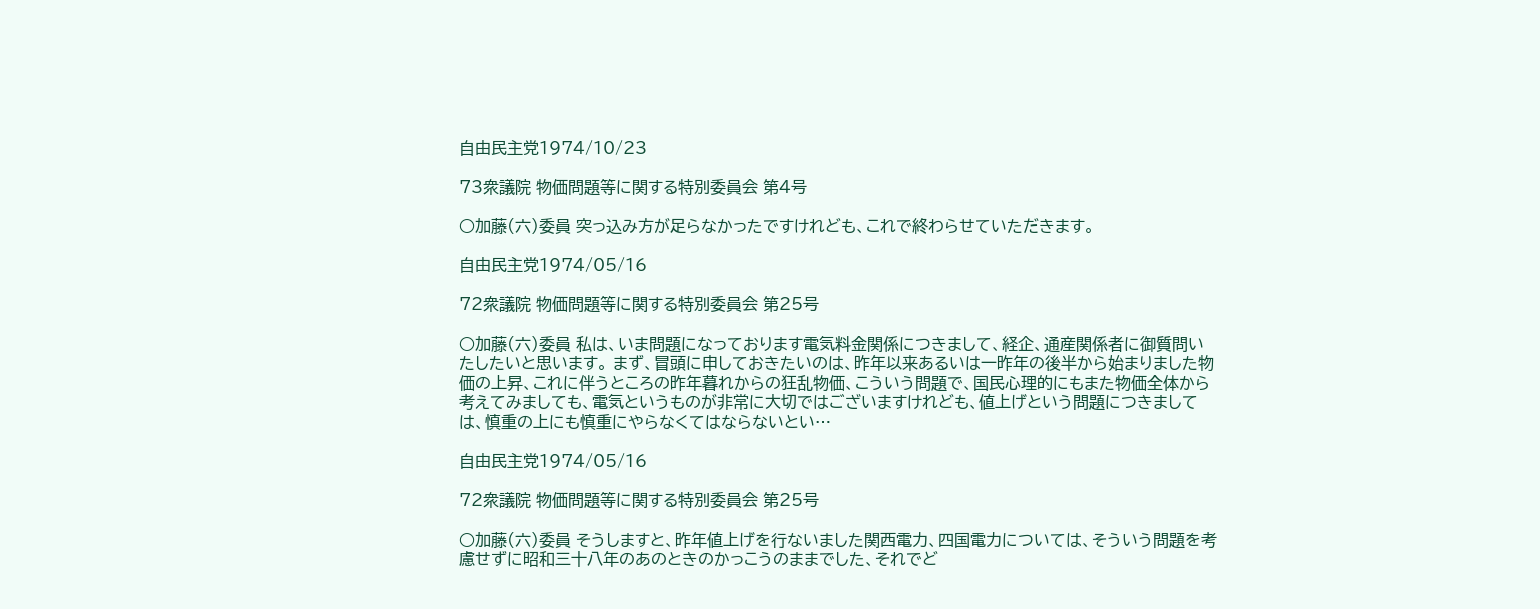自由民主党1974/10/23

73衆議院 物価問題等に関する特別委員会 第4号

○加藤(六)委員 突っ込み方が足らなかったですけれども、これで終わらせていただきます。

自由民主党1974/05/16

72衆議院 物価問題等に関する特別委員会 第25号

○加藤(六)委員 私は、いま問題になっております電気料金関係につきまして、経企、通産関係者に御質問いたしたいと思います。 まず、冒頭に申しておきたいのは、昨年以来あるいは一昨年の後半から始まりました物価の上昇、これに伴うところの昨年暮れからの狂乱物価、こういう問題で、国民心理的にもまた物価全体から考えてみましても、電気というものが非常に大切ではございますけれども、値上げという問題につきましては、慎重の上にも慎重にやらなくてはならないとい…

自由民主党1974/05/16

72衆議院 物価問題等に関する特別委員会 第25号

○加藤(六)委員 そうしますと、昨年値上げを行ないました関西電力、四国電力については、そういう問題を考慮せずに昭和三十八年のあのときのかっこうのままでした、それでど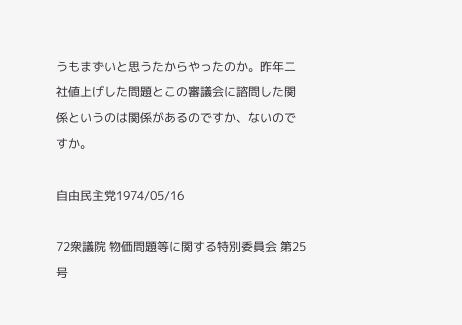うもまずいと思うたからやったのか。昨年二社値上げした問題とこの審議会に諮問した関係というのは関係があるのですか、ないのですか。

自由民主党1974/05/16

72衆議院 物価問題等に関する特別委員会 第25号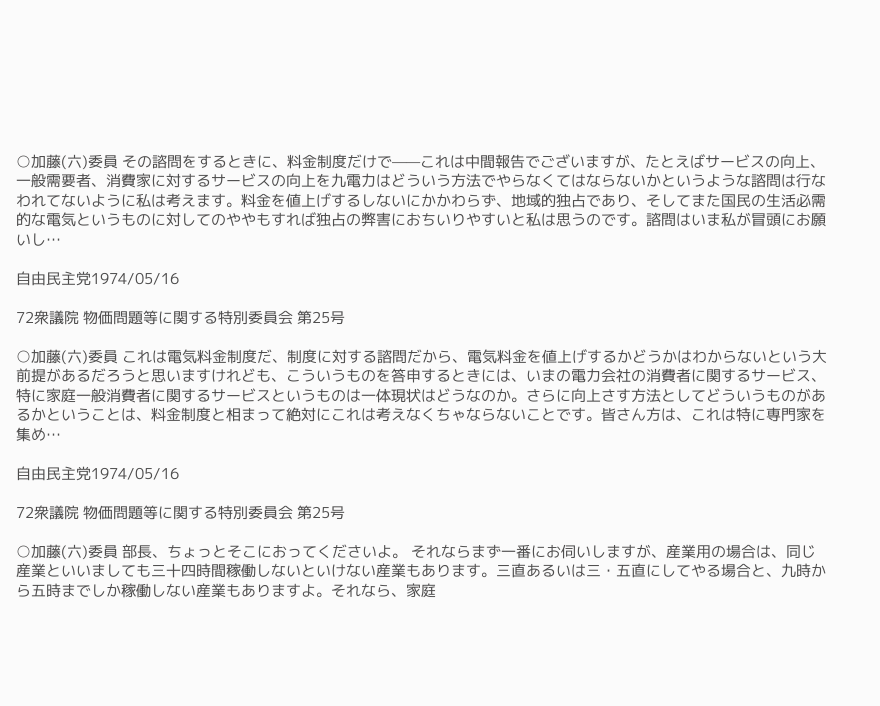○加藤(六)委員 その諮問をするときに、料金制度だけで——これは中間報告でございますが、たとえばサービスの向上、一般需要者、消費家に対するサービスの向上を九電力はどういう方法でやらなくてはならないかというような諮問は行なわれてないように私は考えます。料金を値上げするしないにかかわらず、地域的独占であり、そしてまた国民の生活必需的な電気というものに対してのややもすれば独占の弊害におちいりやすいと私は思うのです。諮問はいま私が冒頭にお願いし…

自由民主党1974/05/16

72衆議院 物価問題等に関する特別委員会 第25号

○加藤(六)委員 これは電気料金制度だ、制度に対する諮問だから、電気料金を値上げするかどうかはわからないという大前提があるだろうと思いますけれども、こういうものを答申するときには、いまの電力会社の消費者に関するサービス、特に家庭一般消費者に関するサービスというものは一体現状はどうなのか。さらに向上さす方法としてどういうものがあるかということは、料金制度と相まって絶対にこれは考えなくちゃならないことです。皆さん方は、これは特に専門家を集め…

自由民主党1974/05/16

72衆議院 物価問題等に関する特別委員会 第25号

○加藤(六)委員 部長、ちょっとそこにおってくださいよ。 それならまず一番にお伺いしますが、産業用の場合は、同じ産業といいましても三十四時間稼働しないといけない産業もあります。三直あるいは三・五直にしてやる場合と、九時から五時までしか稼働しない産業もありますよ。それなら、家庭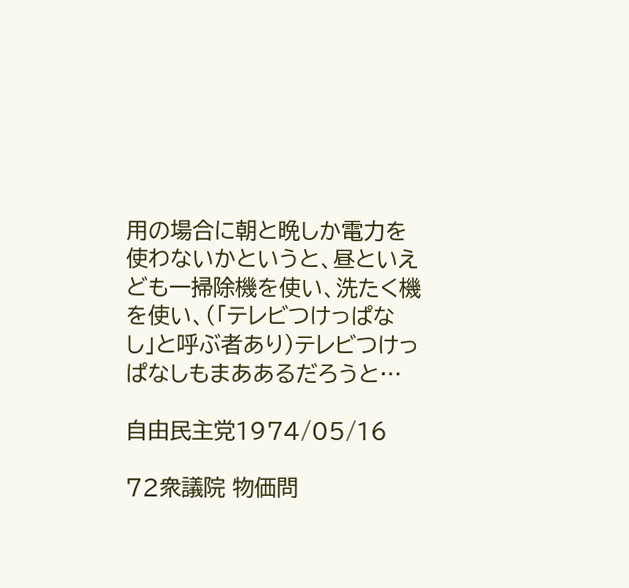用の場合に朝と晩しか電力を使わないかというと、昼といえども一掃除機を使い、洗たく機を使い、(「テレビつけっぱなし」と呼ぶ者あり)テレビつけっぱなしもまああるだろうと…

自由民主党1974/05/16

72衆議院 物価問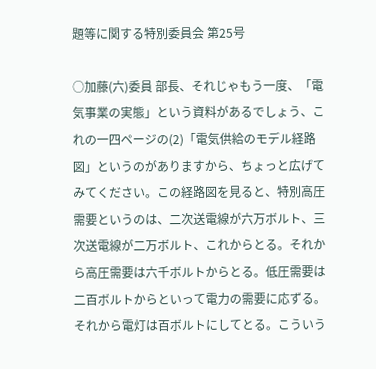題等に関する特別委員会 第25号

○加藤(六)委員 部長、それじゃもう一度、「電気事業の実態」という資料があるでしょう、これの一四ページの(2)「電気供給のモデル経路図」というのがありますから、ちょっと広げてみてください。この経路図を見ると、特別高圧需要というのは、二次送電線が六万ボルト、三次送電線が二万ボルト、これからとる。それから高圧需要は六千ボルトからとる。低圧需要は二百ボルトからといって電力の需要に応ずる。それから電灯は百ボルトにしてとる。こういう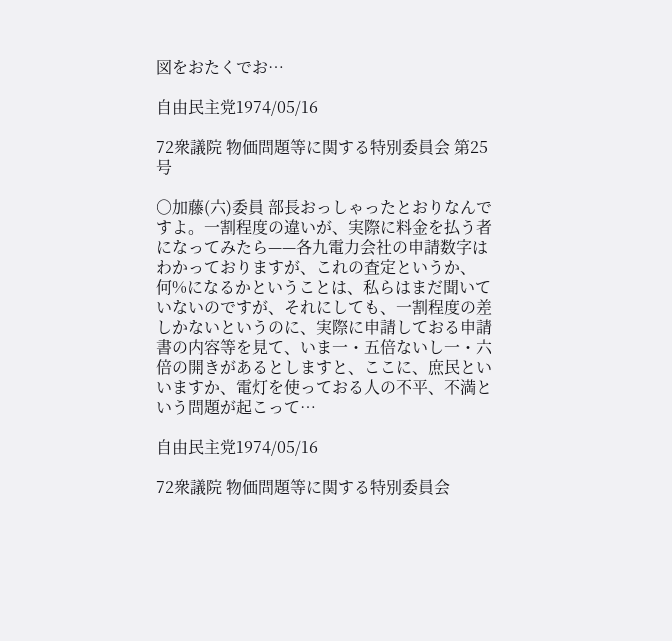図をおたくでお…

自由民主党1974/05/16

72衆議院 物価問題等に関する特別委員会 第25号

○加藤(六)委員 部長おっしゃったとおりなんですよ。一割程度の違いが、実際に料金を払う者になってみたら——各九電力会社の申請数字はわかっておりますが、これの査定というか、何%になるかということは、私らはまだ聞いていないのですが、それにしても、一割程度の差しかないというのに、実際に申請しておる申請書の内容等を見て、いま一・五倍ないし一・六倍の開きがあるとしますと、ここに、庶民といいますか、電灯を使っておる人の不平、不満という問題が起こって…

自由民主党1974/05/16

72衆議院 物価問題等に関する特別委員会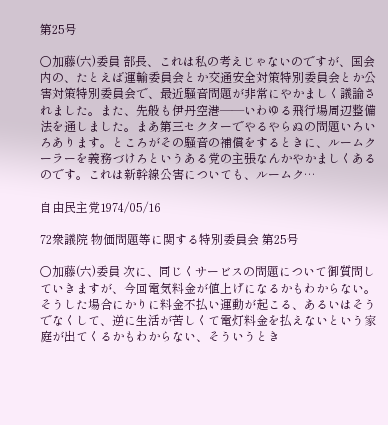第25号

○加藤(六)委員 部長、これは私の考えじゃないのですが、国会内の、たとえば運輸委員会とか交通安全対策特別委員会とか公害対策特別委員会で、最近騒音問題が非常にやかましく議論されました。また、先般も伊丹空港——いわゆる飛行場周辺整備法を通しました。まあ第三セクターでやるやらぬの問題いろいろあります。ところがその騒音の補償をするときに、ルームクーラーを義務づけろというある党の主張なんかやかましくあるのです。これは新幹線公害についても、ルームク…

自由民主党1974/05/16

72衆議院 物価問題等に関する特別委員会 第25号

○加藤(六)委員 次に、同じくサービスの問題について御質問していきますが、今回電気料金が値上げになるかもわからない。そうした場合にかりに料金不払い運動が起こる、あるいはそうでなくして、逆に生活が苦しくて電灯料金を払えないという家庭が出てくるかもわからない、そういうとき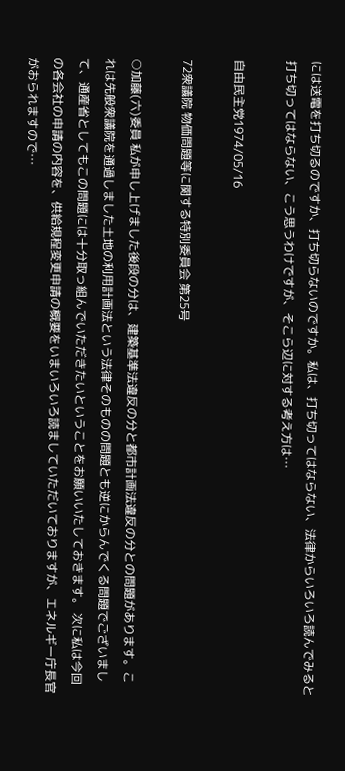には送電を打ち切るのですか、打ち切らないのですか。私は、打ち切ってはならない、法律からいろいろ読んでみると打ち切ってはならない、こう思うわけですが、そこら辺に対する考え方は…

自由民主党1974/05/16

72衆議院 物価問題等に関する特別委員会 第25号

○加藤(六)委員 私が申し上げました後段の分は、建築基準法違反の分と都市計画法違反の分との問題があります。これは先般衆議院を通過しました土地の利用計画法という法律そのものの問題とも逆にからんでくる問題でございまして、通産省としてもこの問題には十分取っ組んでいただきたいということをお願いいたしておきます。 次に私は今回の各会社の申請の内容を、供給規程変更申請の概要をいまいろいろ読ましていただいておりますが、エネルギー庁長官がおられますので…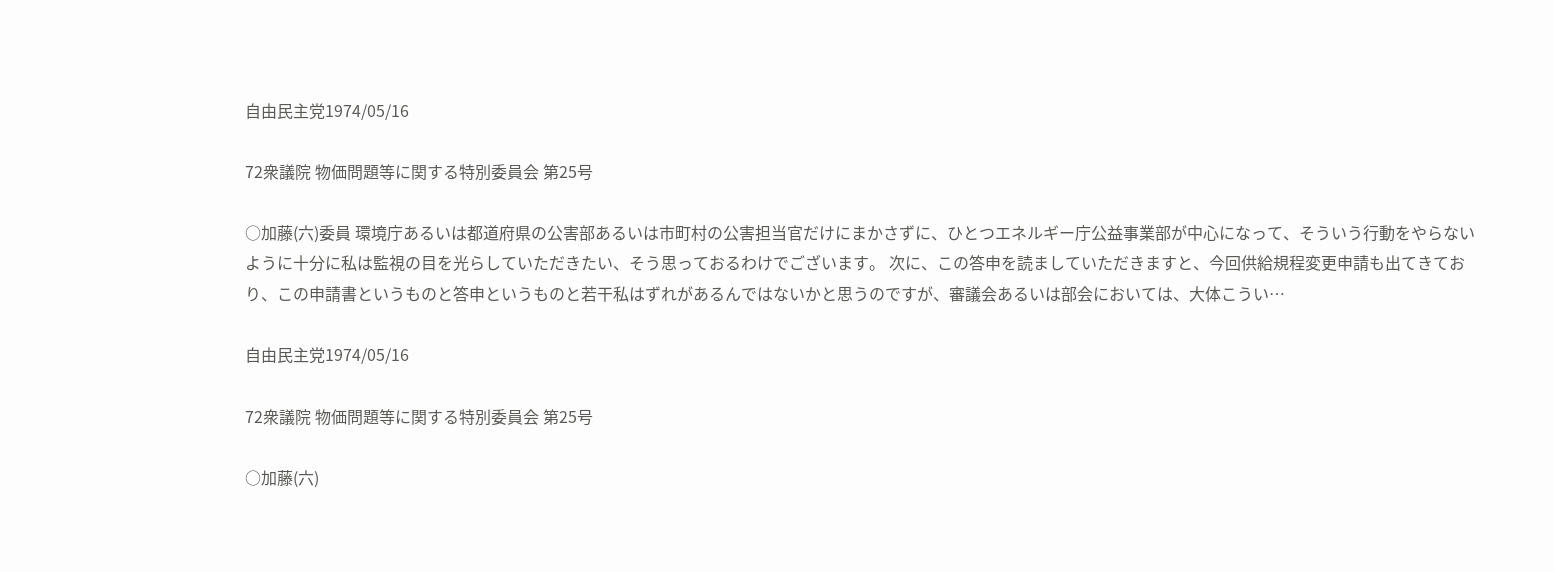自由民主党1974/05/16

72衆議院 物価問題等に関する特別委員会 第25号

○加藤(六)委員 環境庁あるいは都道府県の公害部あるいは市町村の公害担当官だけにまかさずに、ひとつエネルギー庁公益事業部が中心になって、そういう行動をやらないように十分に私は監視の目を光らしていただきたい、そう思っておるわけでございます。 次に、この答申を読ましていただきますと、今回供給規程変更申請も出てきており、この申請書というものと答申というものと若干私はずれがあるんではないかと思うのですが、審議会あるいは部会においては、大体こうい…

自由民主党1974/05/16

72衆議院 物価問題等に関する特別委員会 第25号

○加藤(六)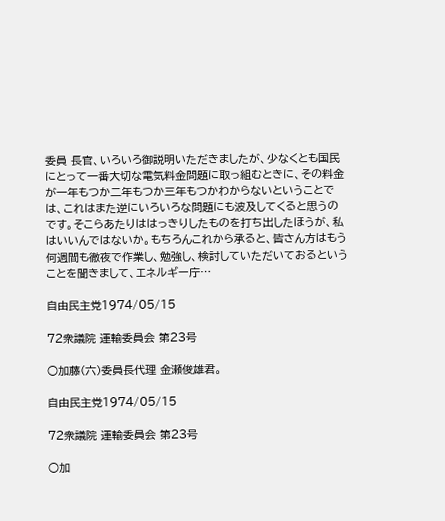委員 長官、いろいろ御説明いただきましたが、少なくとも国民にとって一番大切な電気料金問題に取っ組むときに、その料金が一年もつか二年もつか三年もつかわからないということでは、これはまた逆にいろいろな問題にも波及してくると思うのです。そこらあたりははっきりしたものを打ち出したほうが、私はいいんではないか。もちろんこれから承ると、皆さん方はもう何週間も徹夜で作業し、勉強し、検討していただいておるということを聞きまして、エネルギー庁…

自由民主党1974/05/15

72衆議院 運輸委員会 第23号

○加藤(六)委員長代理 金瀬俊雄君。

自由民主党1974/05/15

72衆議院 運輸委員会 第23号

○加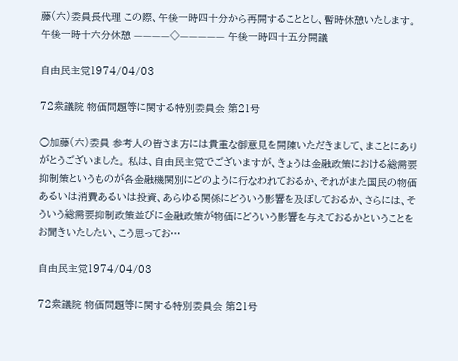藤(六)委員長代理 この際、午後一時四十分から再開することとし、暫時休憩いたします。 午後一時十六分休憩 ————◇————— 午後一時四十五分開議

自由民主党1974/04/03

72衆議院 物価問題等に関する特別委員会 第21号

○加藤(六)委員 参考人の皆さま方には貴重な御意見を開陳いただきまして、まことにありがとうございました。 私は、自由民主党でございますが、きょうは金融政策における総需要抑制策というものが各金融機関別にどのように行なわれておるか、それがまた国民の物価あるいは消費あるいは投資、あらゆる関係にどういう影響を及ぼしておるか、さらには、そういう総需要抑制政策並びに金融政策が物価にどういう影響を与えておるかということをお聞きいたしたい、こう思ってお…

自由民主党1974/04/03

72衆議院 物価問題等に関する特別委員会 第21号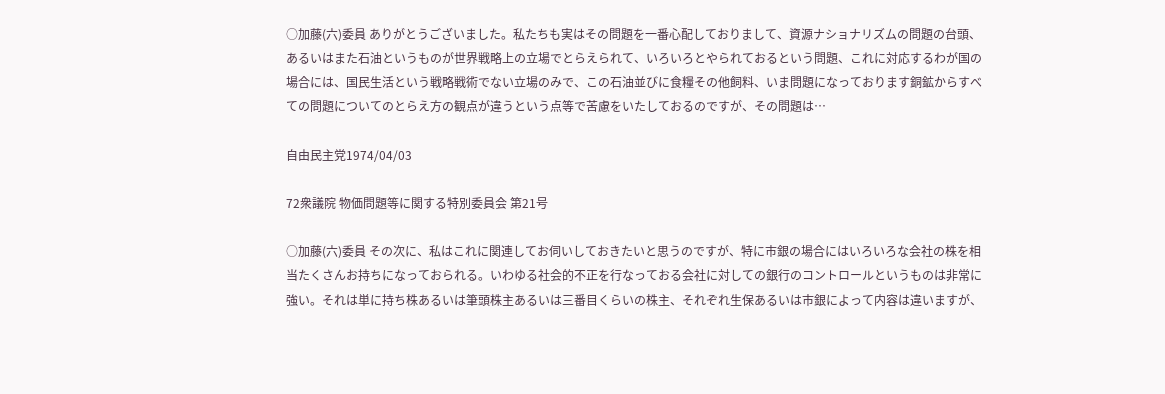○加藤(六)委員 ありがとうございました。私たちも実はその問題を一番心配しておりまして、資源ナショナリズムの問題の台頭、あるいはまた石油というものが世界戦略上の立場でとらえられて、いろいろとやられておるという問題、これに対応するわが国の場合には、国民生活という戦略戦術でない立場のみで、この石油並びに食糧その他飼料、いま問題になっております銅鉱からすべての問題についてのとらえ方の観点が違うという点等で苦慮をいたしておるのですが、その問題は…

自由民主党1974/04/03

72衆議院 物価問題等に関する特別委員会 第21号

○加藤(六)委員 その次に、私はこれに関連してお伺いしておきたいと思うのですが、特に市銀の場合にはいろいろな会社の株を相当たくさんお持ちになっておられる。いわゆる社会的不正を行なっておる会社に対しての銀行のコントロールというものは非常に強い。それは単に持ち株あるいは筆頭株主あるいは三番目くらいの株主、それぞれ生保あるいは市銀によって内容は違いますが、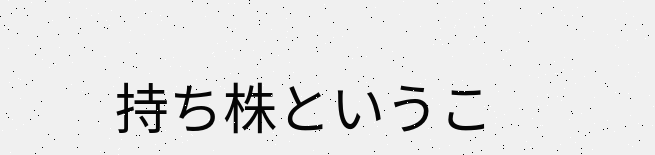持ち株というこ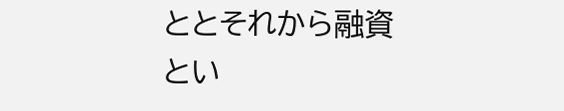ととそれから融資とい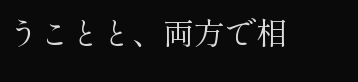うことと、両方で相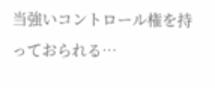当強いコントロール権を持っておられる…